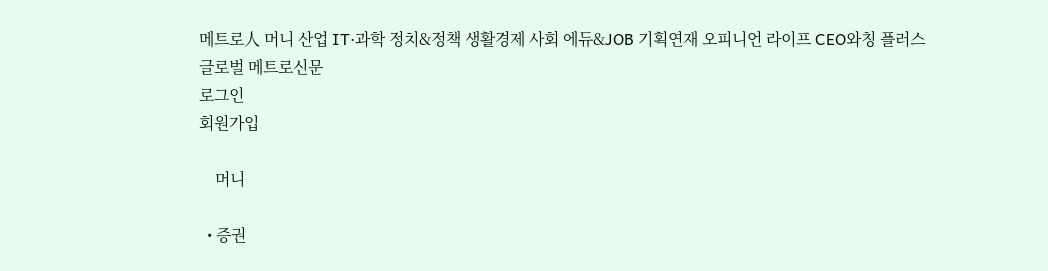메트로人 머니 산업 IT·과학 정치&정책 생활경제 사회 에듀&JOB 기획연재 오피니언 라이프 CEO와칭 플러스
글로벌 메트로신문
로그인
회원가입

    머니

  • 증권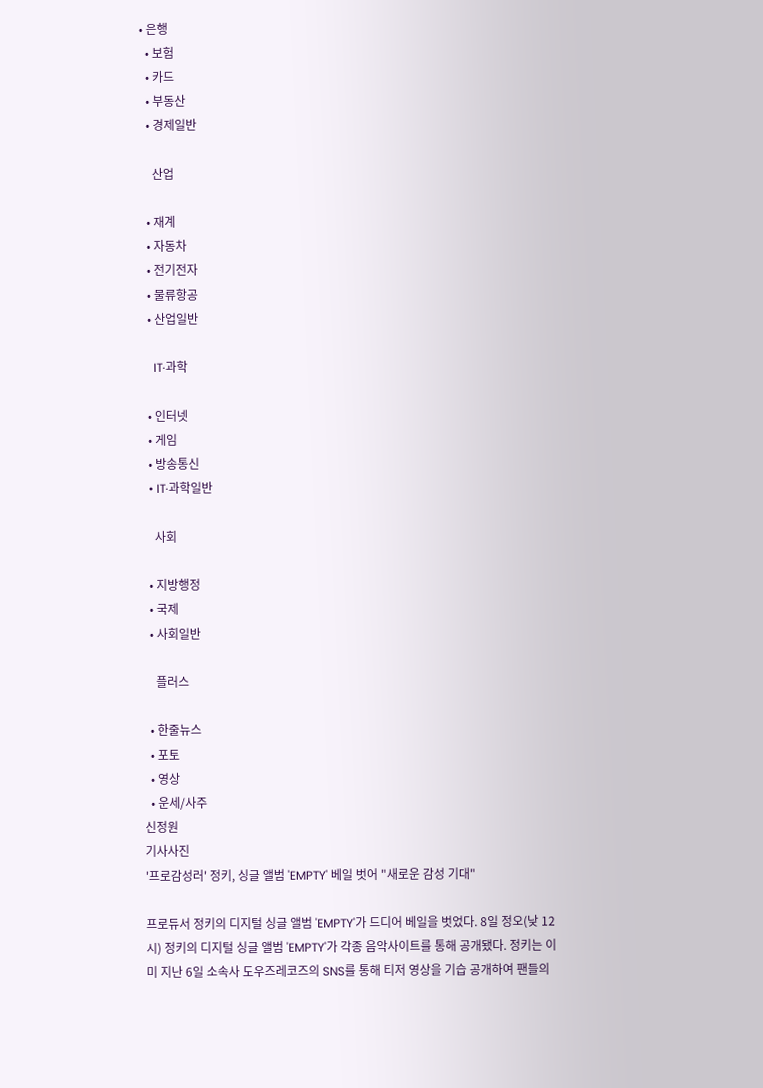• 은행
  • 보험
  • 카드
  • 부동산
  • 경제일반

    산업

  • 재계
  • 자동차
  • 전기전자
  • 물류항공
  • 산업일반

    IT·과학

  • 인터넷
  • 게임
  • 방송통신
  • IT·과학일반

    사회

  • 지방행정
  • 국제
  • 사회일반

    플러스

  • 한줄뉴스
  • 포토
  • 영상
  • 운세/사주
신정원
기사사진
'프로감성러' 정키, 싱글 앨범 'EMPTY' 베일 벗어 "새로운 감성 기대"

프로듀서 정키의 디지털 싱글 앨범 'EMPTY'가 드디어 베일을 벗었다. 8일 정오(낮 12시) 정키의 디지털 싱글 앨범 'EMPTY'가 각종 음악사이트를 통해 공개됐다. 정키는 이미 지난 6일 소속사 도우즈레코즈의 SNS를 통해 티저 영상을 기습 공개하여 팬들의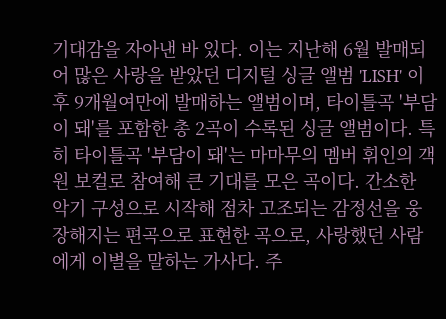기대감을 자아낸 바 있다. 이는 지난해 6월 발매되어 많은 사랑을 받았던 디지털 싱글 앨범 'LISH' 이후 9개월여만에 발매하는 앨범이며, 타이틀곡 '부담이 돼'를 포함한 총 2곡이 수록된 싱글 앨범이다. 특히 타이틀곡 '부담이 돼'는 마마무의 멤버 휘인의 객원 보컬로 참여해 큰 기대를 모은 곡이다. 간소한 악기 구성으로 시작해 점차 고조되는 감정선을 웅장해지는 편곡으로 표현한 곡으로, 사랑했던 사람에게 이별을 말하는 가사다. 주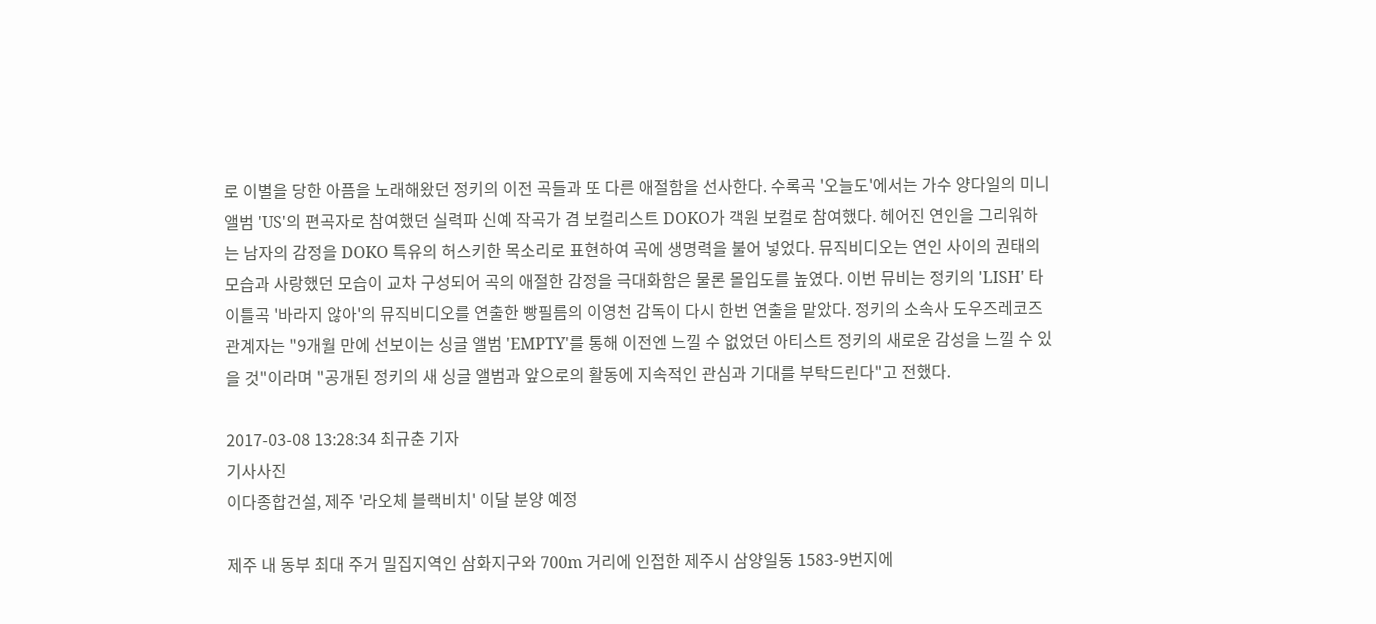로 이별을 당한 아픔을 노래해왔던 정키의 이전 곡들과 또 다른 애절함을 선사한다. 수록곡 '오늘도'에서는 가수 양다일의 미니앨범 'US'의 편곡자로 참여했던 실력파 신예 작곡가 겸 보컬리스트 DOKO가 객원 보컬로 참여했다. 헤어진 연인을 그리워하는 남자의 감정을 DOKO 특유의 허스키한 목소리로 표현하여 곡에 생명력을 불어 넣었다. 뮤직비디오는 연인 사이의 권태의 모습과 사랑했던 모습이 교차 구성되어 곡의 애절한 감정을 극대화함은 물론 몰입도를 높였다. 이번 뮤비는 정키의 'LISH' 타이틀곡 '바라지 않아'의 뮤직비디오를 연출한 빵필름의 이영천 감독이 다시 한번 연출을 맡았다. 정키의 소속사 도우즈레코즈 관계자는 "9개월 만에 선보이는 싱글 앨범 'EMPTY'를 통해 이전엔 느낄 수 없었던 아티스트 정키의 새로운 감성을 느낄 수 있을 것"이라며 "공개된 정키의 새 싱글 앨범과 앞으로의 활동에 지속적인 관심과 기대를 부탁드린다"고 전했다.

2017-03-08 13:28:34 최규춘 기자
기사사진
이다종합건설, 제주 '라오체 블랙비치' 이달 분양 예정

제주 내 동부 최대 주거 밀집지역인 삼화지구와 700m 거리에 인접한 제주시 삼양일동 1583-9번지에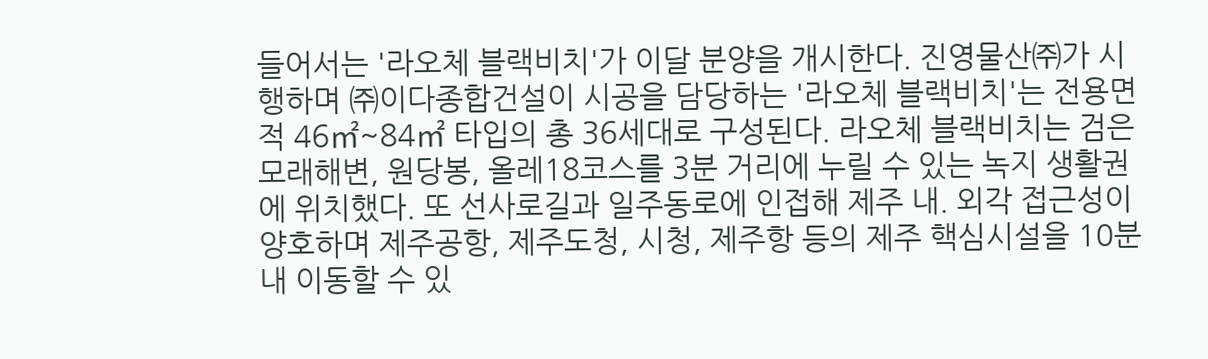들어서는 '라오체 블랙비치'가 이달 분양을 개시한다. 진영물산㈜가 시행하며 ㈜이다종합건설이 시공을 담당하는 '라오체 블랙비치'는 전용면적 46㎡~84㎡ 타입의 총 36세대로 구성된다. 라오체 블랙비치는 검은모래해변, 원당봉, 올레18코스를 3분 거리에 누릴 수 있는 녹지 생활권에 위치했다. 또 선사로길과 일주동로에 인접해 제주 내. 외각 접근성이 양호하며 제주공항, 제주도청, 시청, 제주항 등의 제주 핵심시설을 10분 내 이동할 수 있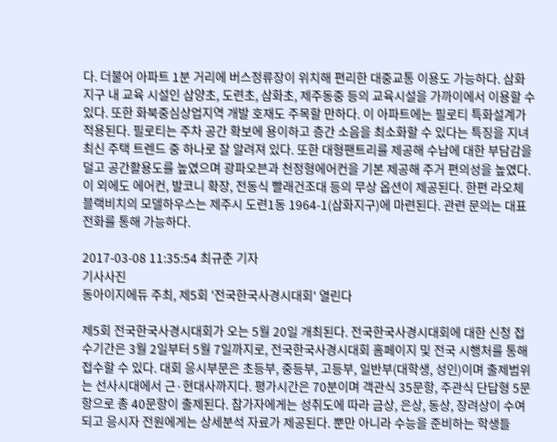다. 더불어 아파트 1분 거리에 버스정류장이 위치해 편리한 대중교통 이용도 가능하다. 삼화지구 내 교육 시설인 삼양초, 도련초, 삼화초, 제주동중 등의 교육시설을 가까이에서 이용할 수 있다. 또한 화북중심상업지역 개발 호재도 주목할 만하다. 이 아파트에는 필로티 특화설계가 적용된다. 필로티는 주차 공간 확보에 용이하고 층간 소음을 최소화할 수 있다는 특징을 지녀 최신 주택 트렌드 중 하나로 잘 알려져 있다. 또한 대형팬트리를 제공해 수납에 대한 부담감을 덜고 공간활용도를 높였으며 광파오븐과 천정형에어컨을 기본 제공해 주거 편의성을 높였다. 이 외에도 에어컨, 발코니 확장, 전동식 빨래건조대 등의 무상 옵션이 제공된다. 한편 라오체 블랙비치의 모델하우스는 제주시 도련1동 1964-1(삼화지구)에 마련된다. 관련 문의는 대표전화를 통해 가능하다.

2017-03-08 11:35:54 최규춘 기자
기사사진
동아이지에듀 주최, 제5회 '전국한국사경시대회' 열린다

제5회 전국한국사경시대회가 오는 5월 20일 개최된다. 전국한국사경시대회에 대한 신청 접수기간은 3월 2일부터 5월 7일까지로, 전국한국사경시대회 홈페이지 및 전국 시행처를 통해 접수할 수 있다. 대회 응시부문은 초등부, 중등부, 고등부, 일반부(대학생, 성인)이며 출제범위는 선사시대에서 근·현대사까지다. 평가시간은 70분이며 객관식 35문항, 주관식 단답형 5문항으로 총 40문항이 출제된다. 참가자에게는 성취도에 따라 금상, 은상, 동상, 장려상이 수여되고 응시자 전원에게는 상세분석 자료가 제공된다. 뿐만 아니라 수능을 준비하는 학생들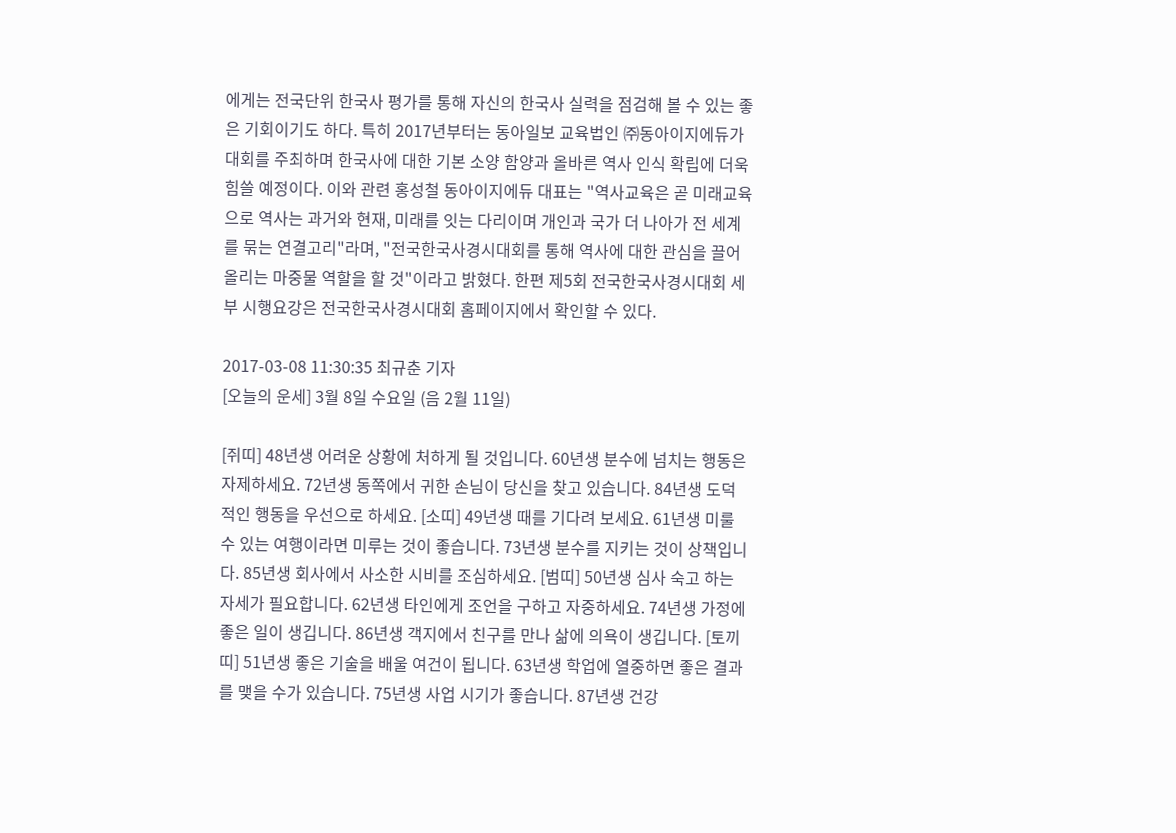에게는 전국단위 한국사 평가를 통해 자신의 한국사 실력을 점검해 볼 수 있는 좋은 기회이기도 하다. 특히 2017년부터는 동아일보 교육법인 ㈜동아이지에듀가 대회를 주최하며 한국사에 대한 기본 소양 함양과 올바른 역사 인식 확립에 더욱 힘쓸 예정이다. 이와 관련 홍성철 동아이지에듀 대표는 "역사교육은 곧 미래교육으로 역사는 과거와 현재, 미래를 잇는 다리이며 개인과 국가 더 나아가 전 세계를 묶는 연결고리"라며, "전국한국사경시대회를 통해 역사에 대한 관심을 끌어올리는 마중물 역할을 할 것"이라고 밝혔다. 한편 제5회 전국한국사경시대회 세부 시행요강은 전국한국사경시대회 홈페이지에서 확인할 수 있다.

2017-03-08 11:30:35 최규춘 기자
[오늘의 운세] 3월 8일 수요일 (음 2월 11일)

[쥐띠] 48년생 어려운 상황에 처하게 될 것입니다. 60년생 분수에 넘치는 행동은 자제하세요. 72년생 동쪽에서 귀한 손님이 당신을 찾고 있습니다. 84년생 도덕적인 행동을 우선으로 하세요. [소띠] 49년생 때를 기다려 보세요. 61년생 미룰 수 있는 여행이라면 미루는 것이 좋습니다. 73년생 분수를 지키는 것이 상책입니다. 85년생 회사에서 사소한 시비를 조심하세요. [범띠] 50년생 심사 숙고 하는 자세가 필요합니다. 62년생 타인에게 조언을 구하고 자중하세요. 74년생 가정에 좋은 일이 생깁니다. 86년생 객지에서 친구를 만나 삶에 의욕이 생깁니다. [토끼띠] 51년생 좋은 기술을 배울 여건이 됩니다. 63년생 학업에 열중하면 좋은 결과를 맺을 수가 있습니다. 75년생 사업 시기가 좋습니다. 87년생 건강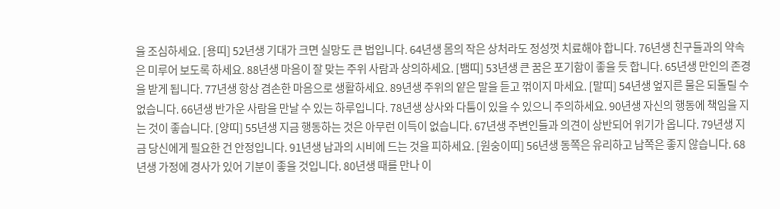을 조심하세요. [용띠] 52년생 기대가 크면 실망도 큰 법입니다. 64년생 몸의 작은 상처라도 정성껏 치료해야 합니다. 76년생 친구들과의 약속은 미루어 보도록 하세요. 88년생 마음이 잘 맞는 주위 사람과 상의하세요. [뱀띠] 53년생 큰 꿈은 포기함이 좋을 듯 합니다. 65년생 만인의 존경을 받게 됩니다. 77년생 항상 겸손한 마음으로 생활하세요. 89년생 주위의 얕은 말을 듣고 꺾이지 마세요. [말띠] 54년생 엎지른 물은 되돌릴 수 없습니다. 66년생 반가운 사람을 만날 수 있는 하루입니다. 78년생 상사와 다툼이 있을 수 있으니 주의하세요. 90년생 자신의 행동에 책임을 지는 것이 좋습니다. [양띠] 55년생 지금 행동하는 것은 아무런 이득이 없습니다. 67년생 주변인들과 의견이 상반되어 위기가 옵니다. 79년생 지금 당신에게 필요한 건 안정입니다. 91년생 남과의 시비에 드는 것을 피하세요. [원숭이띠] 56년생 동쪽은 유리하고 남쪽은 좋지 않습니다. 68년생 가정에 경사가 있어 기분이 좋을 것입니다. 80년생 때를 만나 이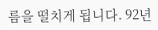름을 떨치게 됩니다. 92년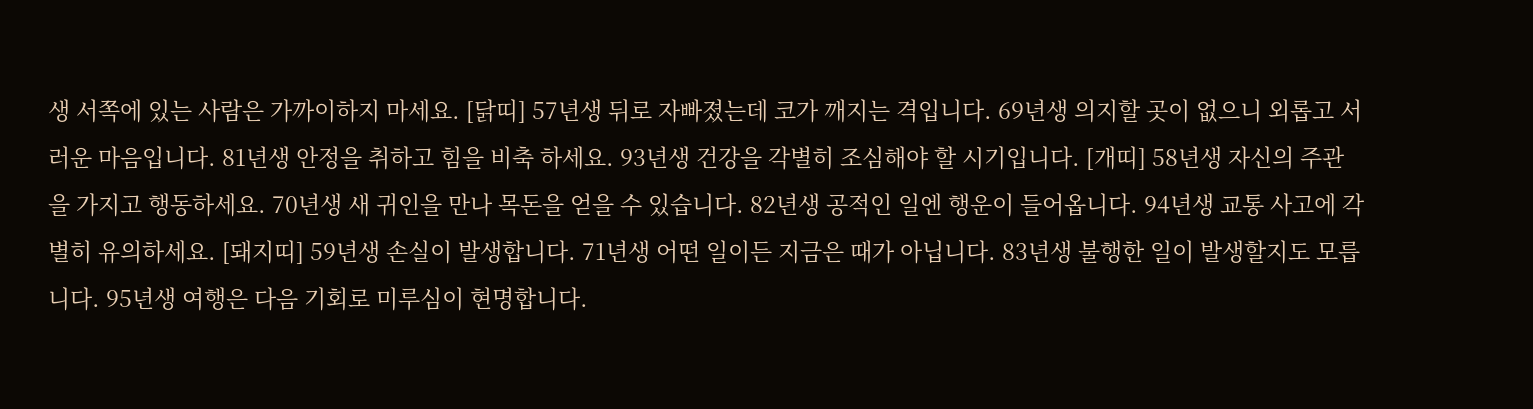생 서쪽에 있는 사람은 가까이하지 마세요. [닭띠] 57년생 뒤로 자빠졌는데 코가 깨지는 격입니다. 69년생 의지할 곳이 없으니 외롭고 서러운 마음입니다. 81년생 안정을 취하고 힘을 비축 하세요. 93년생 건강을 각별히 조심해야 할 시기입니다. [개띠] 58년생 자신의 주관을 가지고 행동하세요. 70년생 새 귀인을 만나 목돈을 얻을 수 있습니다. 82년생 공적인 일엔 행운이 들어옵니다. 94년생 교통 사고에 각별히 유의하세요. [돼지띠] 59년생 손실이 발생합니다. 71년생 어떤 일이든 지금은 때가 아닙니다. 83년생 불행한 일이 발생할지도 모릅니다. 95년생 여행은 다음 기회로 미루심이 현명합니다.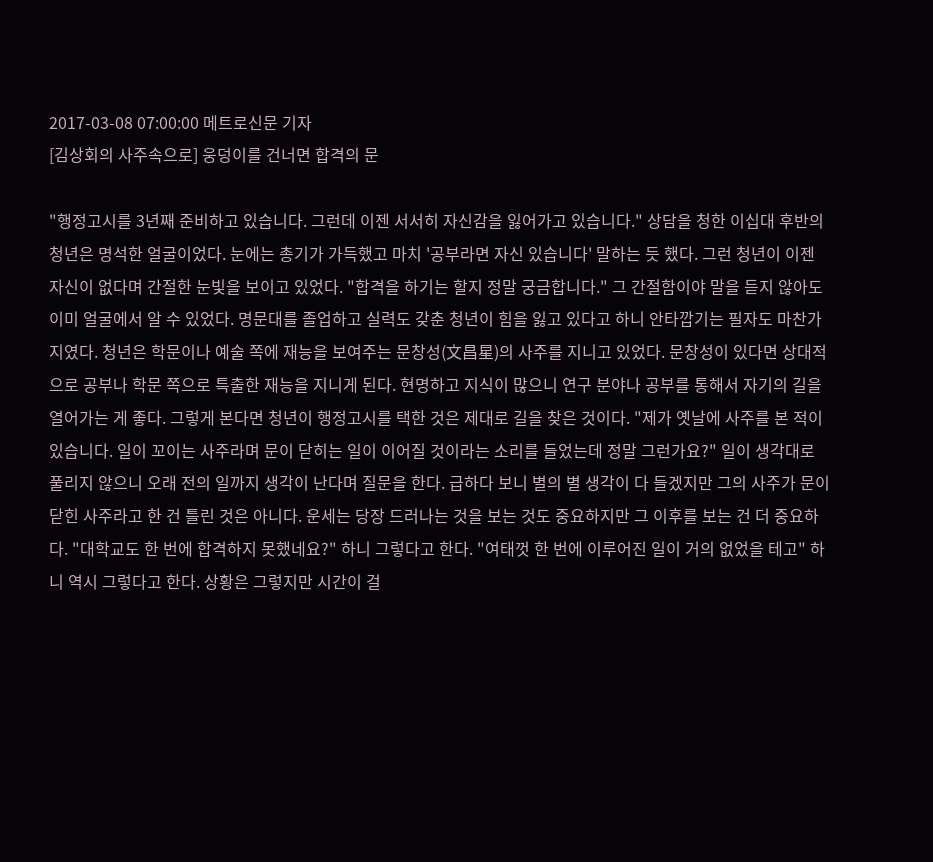2017-03-08 07:00:00 메트로신문 기자
[김상회의 사주속으로] 웅덩이를 건너면 합격의 문

"행정고시를 3년째 준비하고 있습니다. 그런데 이젠 서서히 자신감을 잃어가고 있습니다." 상담을 청한 이십대 후반의 청년은 명석한 얼굴이었다. 눈에는 총기가 가득했고 마치 '공부라면 자신 있습니다' 말하는 듯 했다. 그런 청년이 이젠 자신이 없다며 간절한 눈빛을 보이고 있었다. "합격을 하기는 할지 정말 궁금합니다." 그 간절함이야 말을 듣지 않아도 이미 얼굴에서 알 수 있었다. 명문대를 졸업하고 실력도 갖춘 청년이 힘을 잃고 있다고 하니 안타깝기는 필자도 마찬가지였다. 청년은 학문이나 예술 쪽에 재능을 보여주는 문창성(文昌星)의 사주를 지니고 있었다. 문창성이 있다면 상대적으로 공부나 학문 쪽으로 특출한 재능을 지니게 된다. 현명하고 지식이 많으니 연구 분야나 공부를 통해서 자기의 길을 열어가는 게 좋다. 그렇게 본다면 청년이 행정고시를 택한 것은 제대로 길을 찾은 것이다. "제가 옛날에 사주를 본 적이 있습니다. 일이 꼬이는 사주라며 문이 닫히는 일이 이어질 것이라는 소리를 들었는데 정말 그런가요?" 일이 생각대로 풀리지 않으니 오래 전의 일까지 생각이 난다며 질문을 한다. 급하다 보니 별의 별 생각이 다 들겠지만 그의 사주가 문이 닫힌 사주라고 한 건 틀린 것은 아니다. 운세는 당장 드러나는 것을 보는 것도 중요하지만 그 이후를 보는 건 더 중요하다. "대학교도 한 번에 합격하지 못했네요?" 하니 그렇다고 한다. "여태껏 한 번에 이루어진 일이 거의 없었을 테고" 하니 역시 그렇다고 한다. 상황은 그렇지만 시간이 걸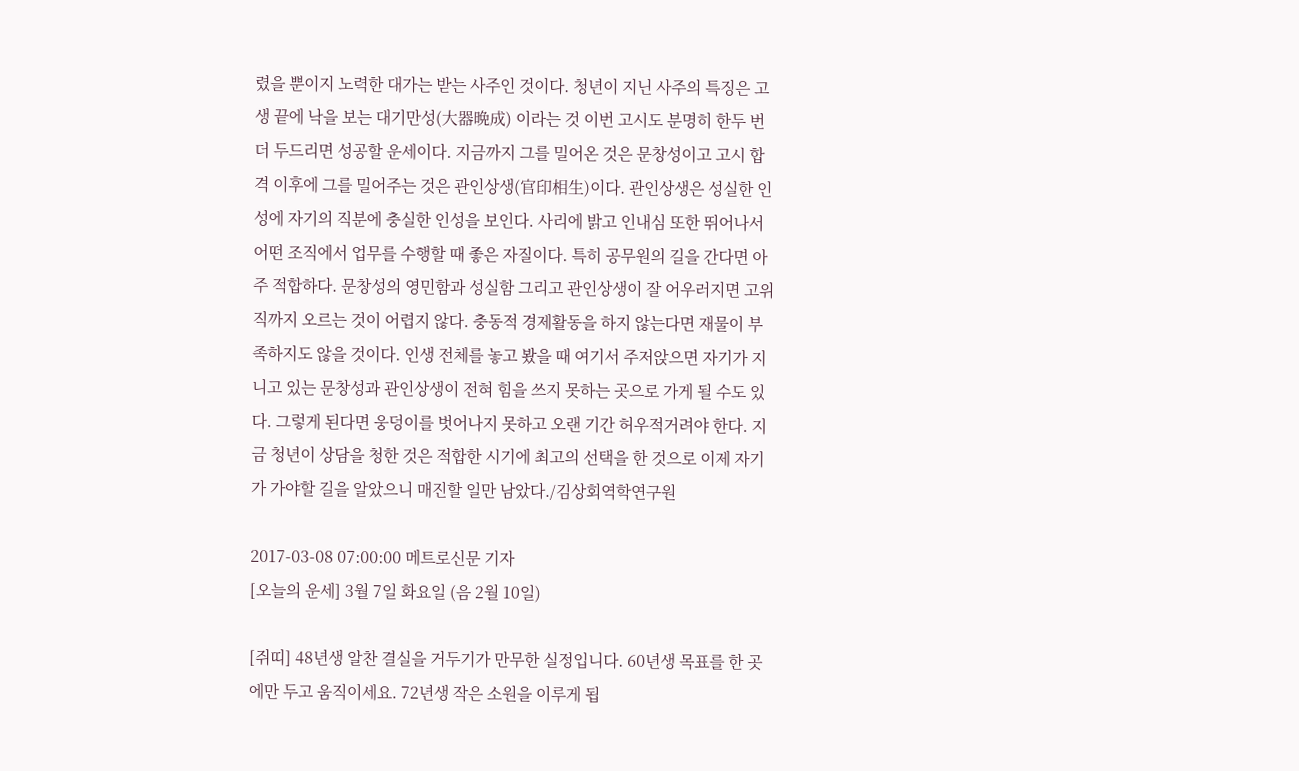렸을 뿐이지 노력한 대가는 받는 사주인 것이다. 청년이 지닌 사주의 특징은 고생 끝에 낙을 보는 대기만성(大器晩成) 이라는 것 이번 고시도 분명히 한두 번 더 두드리면 성공할 운세이다. 지금까지 그를 밀어온 것은 문창성이고 고시 합격 이후에 그를 밀어주는 것은 관인상생(官印相生)이다. 관인상생은 성실한 인성에 자기의 직분에 충실한 인성을 보인다. 사리에 밝고 인내심 또한 뛰어나서 어떤 조직에서 업무를 수행할 때 좋은 자질이다. 특히 공무원의 길을 간다면 아주 적합하다. 문창성의 영민함과 성실함 그리고 관인상생이 잘 어우러지면 고위직까지 오르는 것이 어렵지 않다. 충동적 경제활동을 하지 않는다면 재물이 부족하지도 않을 것이다. 인생 전체를 놓고 봤을 때 여기서 주저앉으면 자기가 지니고 있는 문창성과 관인상생이 전혀 힘을 쓰지 못하는 곳으로 가게 될 수도 있다. 그렇게 된다면 웅덩이를 벗어나지 못하고 오랜 기간 허우적거려야 한다. 지금 청년이 상담을 청한 것은 적합한 시기에 최고의 선택을 한 것으로 이제 자기가 가야할 길을 알았으니 매진할 일만 남았다./김상회역학연구원

2017-03-08 07:00:00 메트로신문 기자
[오늘의 운세] 3월 7일 화요일 (음 2월 10일)

[쥐띠] 48년생 알찬 결실을 거두기가 만무한 실정입니다. 60년생 목표를 한 곳에만 두고 움직이세요. 72년생 작은 소원을 이루게 됩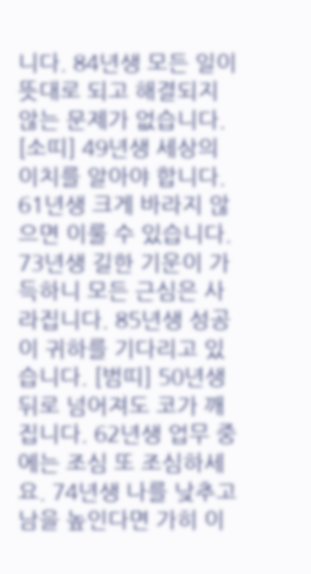니다. 84년생 모든 일이 뜻대로 되고 해결되지 않는 문제가 없습니다. [소띠] 49년생 세상의 이치를 알아야 합니다. 61년생 크게 바라지 않으면 이룰 수 있습니다. 73년생 길한 기운이 가득하니 모든 근심은 사라집니다. 85년생 성공이 귀하를 기다리고 있습니다. [범띠] 50년생 뒤로 넘어져도 코가 깨집니다. 62년생 업무 중에는 조심 또 조심하세요. 74년생 나를 낮추고 남을 높인다면 가히 이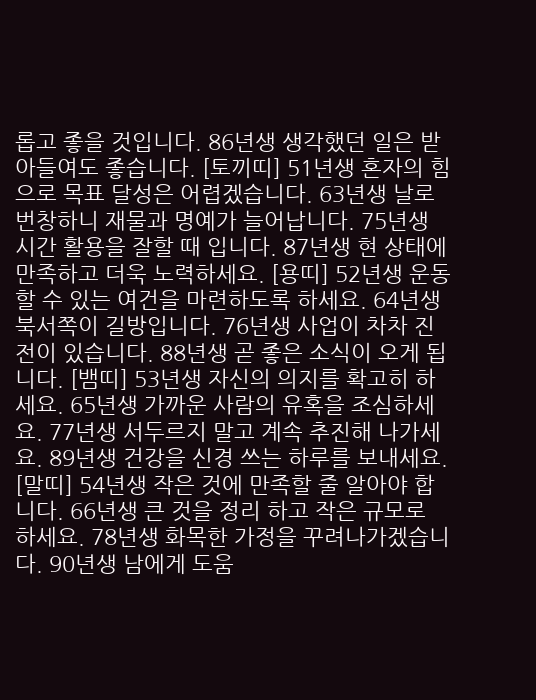롭고 좋을 것입니다. 86년생 생각했던 일은 받아들여도 좋습니다. [토끼띠] 51년생 혼자의 힘으로 목표 달성은 어렵겠습니다. 63년생 날로 번창하니 재물과 명예가 늘어납니다. 75년생 시간 활용을 잘할 때 입니다. 87년생 현 상태에 만족하고 더욱 노력하세요. [용띠] 52년생 운동할 수 있는 여건을 마련하도록 하세요. 64년생 북서쪽이 길방입니다. 76년생 사업이 차차 진전이 있습니다. 88년생 곧 좋은 소식이 오게 됩니다. [뱀띠] 53년생 자신의 의지를 확고히 하세요. 65년생 가까운 사람의 유혹을 조심하세요. 77년생 서두르지 말고 계속 추진해 나가세요. 89년생 건강을 신경 쓰는 하루를 보내세요. [말띠] 54년생 작은 것에 만족할 줄 알아야 합니다. 66년생 큰 것을 정리 하고 작은 규모로 하세요. 78년생 화목한 가정을 꾸려나가겠습니다. 90년생 남에게 도움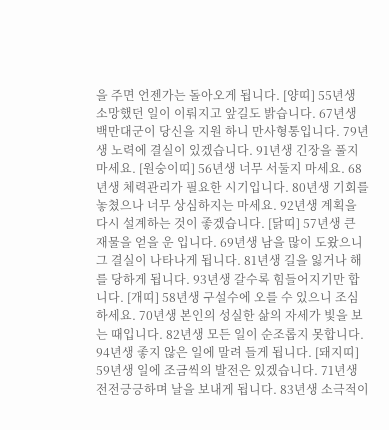을 주면 언젠가는 돌아오게 됩니다. [양띠] 55년생 소망했던 일이 이뤄지고 앞길도 밝습니다. 67년생 백만대군이 당신을 지원 하니 만사형통입니다. 79년생 노력에 결실이 있겠습니다. 91년생 긴장을 풀지 마세요. [원숭이띠] 56년생 너무 서둘지 마세요. 68년생 체력관리가 필요한 시기입니다. 80년생 기회를 놓쳤으나 너무 상심하지는 마세요. 92년생 계획을 다시 설계하는 것이 좋겠습니다. [닭띠] 57년생 큰 재물을 얻을 운 입니다. 69년생 남을 많이 도왔으니 그 결실이 나타나게 됩니다. 81년생 길을 잃거나 해를 당하게 됩니다. 93년생 갈수록 힘들어지기만 합니다. [개띠] 58년생 구설수에 오를 수 있으니 조심하세요. 70년생 본인의 성실한 삶의 자세가 빛을 보는 때입니다. 82년생 모든 일이 순조롭지 못합니다. 94년생 좋지 않은 일에 말려 들게 됩니다. [돼지띠] 59년생 일에 조금씩의 발전은 있겠습니다. 71년생 전전긍긍하며 날을 보내게 됩니다. 83년생 소극적이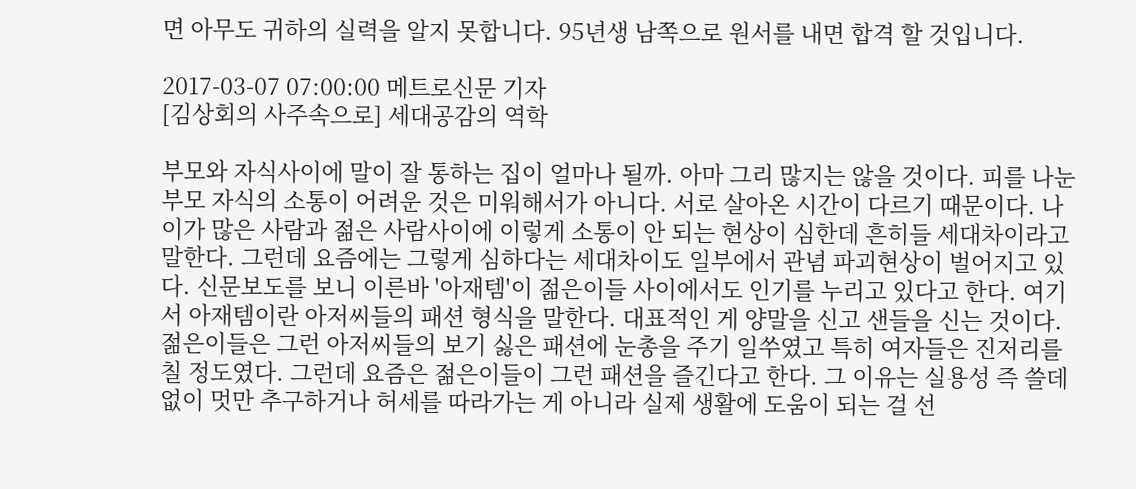면 아무도 귀하의 실력을 알지 못합니다. 95년생 남쪽으로 원서를 내면 합격 할 것입니다.

2017-03-07 07:00:00 메트로신문 기자
[김상회의 사주속으로] 세대공감의 역학

부모와 자식사이에 말이 잘 통하는 집이 얼마나 될까. 아마 그리 많지는 않을 것이다. 피를 나눈 부모 자식의 소통이 어려운 것은 미워해서가 아니다. 서로 살아온 시간이 다르기 때문이다. 나이가 많은 사람과 젊은 사람사이에 이렇게 소통이 안 되는 현상이 심한데 흔히들 세대차이라고 말한다. 그런데 요즘에는 그렇게 심하다는 세대차이도 일부에서 관념 파괴현상이 벌어지고 있다. 신문보도를 보니 이른바 '아재템'이 젊은이들 사이에서도 인기를 누리고 있다고 한다. 여기서 아재템이란 아저씨들의 패션 형식을 말한다. 대표적인 게 양말을 신고 샌들을 신는 것이다. 젊은이들은 그런 아저씨들의 보기 싫은 패션에 눈총을 주기 일쑤였고 특히 여자들은 진저리를 칠 정도였다. 그런데 요즘은 젊은이들이 그런 패션을 즐긴다고 한다. 그 이유는 실용성 즉 쓸데없이 멋만 추구하거나 허세를 따라가는 게 아니라 실제 생활에 도움이 되는 걸 선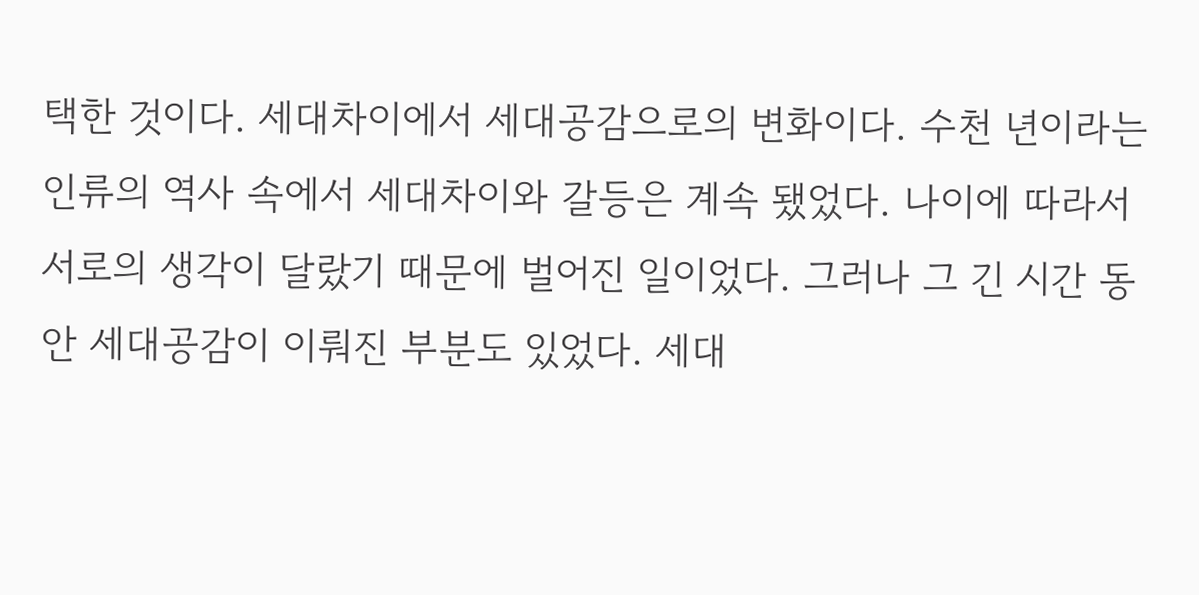택한 것이다. 세대차이에서 세대공감으로의 변화이다. 수천 년이라는 인류의 역사 속에서 세대차이와 갈등은 계속 됐었다. 나이에 따라서 서로의 생각이 달랐기 때문에 벌어진 일이었다. 그러나 그 긴 시간 동안 세대공감이 이뤄진 부분도 있었다. 세대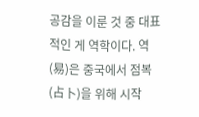공감을 이룬 것 중 대표적인 게 역학이다. 역(易)은 중국에서 점복(占卜)을 위해 시작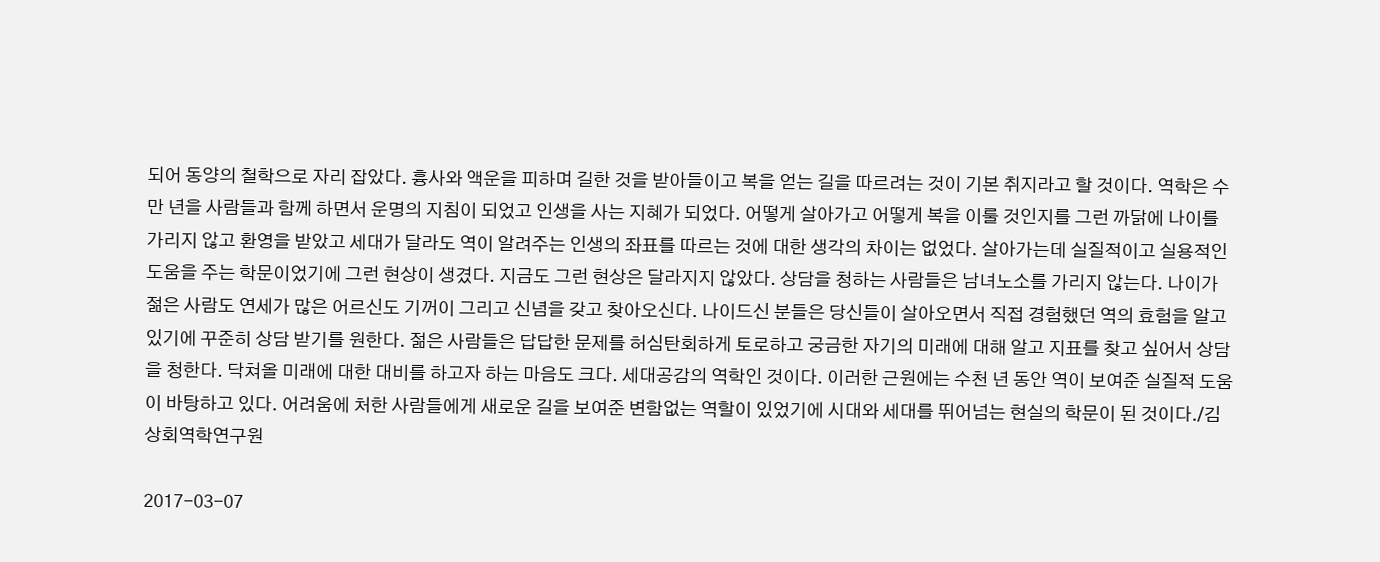되어 동양의 철학으로 자리 잡았다. 흉사와 액운을 피하며 길한 것을 받아들이고 복을 얻는 길을 따르려는 것이 기본 취지라고 할 것이다. 역학은 수만 년을 사람들과 함께 하면서 운명의 지침이 되었고 인생을 사는 지혜가 되었다. 어떻게 살아가고 어떻게 복을 이룰 것인지를 그런 까닭에 나이를 가리지 않고 환영을 받았고 세대가 달라도 역이 알려주는 인생의 좌표를 따르는 것에 대한 생각의 차이는 없었다. 살아가는데 실질적이고 실용적인 도움을 주는 학문이었기에 그런 현상이 생겼다. 지금도 그런 현상은 달라지지 않았다. 상담을 청하는 사람들은 남녀노소를 가리지 않는다. 나이가 젊은 사람도 연세가 많은 어르신도 기꺼이 그리고 신념을 갖고 찾아오신다. 나이드신 분들은 당신들이 살아오면서 직접 경험했던 역의 효험을 알고 있기에 꾸준히 상담 받기를 원한다. 젊은 사람들은 답답한 문제를 허심탄회하게 토로하고 궁금한 자기의 미래에 대해 알고 지표를 찾고 싶어서 상담을 청한다. 닥쳐올 미래에 대한 대비를 하고자 하는 마음도 크다. 세대공감의 역학인 것이다. 이러한 근원에는 수천 년 동안 역이 보여준 실질적 도움이 바탕하고 있다. 어려움에 처한 사람들에게 새로운 길을 보여준 변함없는 역할이 있었기에 시대와 세대를 뛰어넘는 현실의 학문이 된 것이다./김상회역학연구원

2017-03-07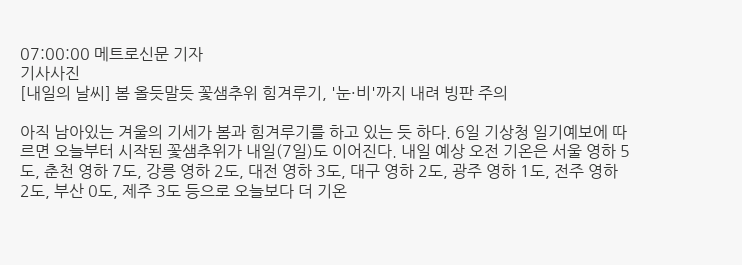07:00:00 메트로신문 기자
기사사진
[내일의 날씨] 봄 올듯말듯 꽃샘추위 힘겨루기, '눈·비'까지 내려 빙판 주의

아직 남아있는 겨울의 기세가 봄과 힘겨루기를 하고 있는 듯 하다. 6일 기상청 일기예보에 따르면 오늘부터 시작된 꽃샘추위가 내일(7일)도 이어진다. 내일 예상 오전 기온은 서울 영하 5도, 춘천 영하 7도, 강릉 영하 2도, 대전 영하 3도, 대구 영하 2도, 광주 영하 1도, 전주 영하 2도, 부산 0도, 제주 3도 등으로 오늘보다 더 기온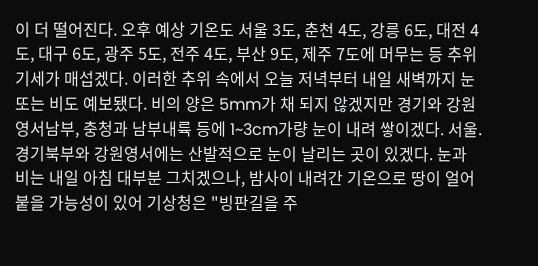이 더 떨어진다. 오후 예상 기온도 서울 3도, 춘천 4도, 강릉 6도, 대전 4도, 대구 6도, 광주 5도, 전주 4도, 부산 9도, 제주 7도에 머무는 등 추위 기세가 매섭겠다. 이러한 추위 속에서 오늘 저녁부터 내일 새벽까지 눈 또는 비도 예보됐다. 비의 양은 5mm가 채 되지 않겠지만 경기와 강원영서남부, 충청과 남부내륙 등에 1~3cm가량 눈이 내려 쌓이겠다. 서울.경기북부와 강원영서에는 산발적으로 눈이 날리는 곳이 있겠다. 눈과 비는 내일 아침 대부분 그치겠으나, 밤사이 내려간 기온으로 땅이 얼어붙을 가능성이 있어 기상청은 "빙판길을 주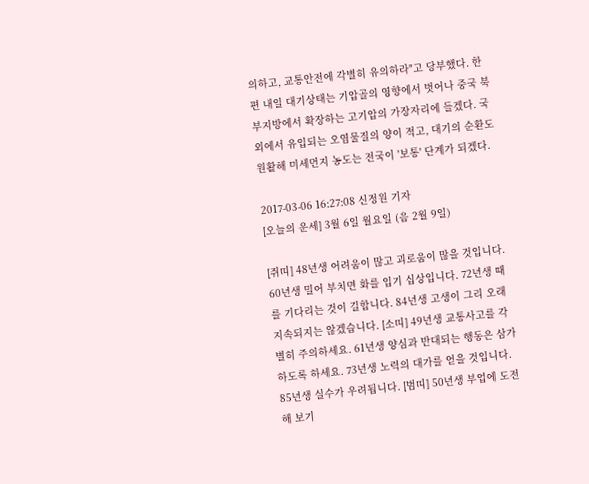의하고, 교통안전에 각별히 유의하라"고 당부했다. 한편 내일 대기상태는 기압골의 영향에서 벗어나 중국 북부지방에서 확장하는 고기압의 가장자리에 들겠다. 국외에서 유입되는 오염물질의 양이 적고, 대기의 순환도 원활해 미세먼지 농도는 전국이 '보통' 단계가 되겠다.

2017-03-06 16:27:08 신정원 기자
[오늘의 운세] 3월 6일 월요일 (음 2월 9일)

[쥐띠] 48년생 어려움이 많고 괴로움이 많을 것입니다. 60년생 밀어 부치면 화를 입기 십상입니다. 72년생 때를 기다리는 것이 길합니다. 84년생 고생이 그리 오래 지속되지는 않겠습니다. [소띠] 49년생 교통사고를 각별히 주의하세요. 61년생 양심과 반대되는 행동은 삼가 하도록 하세요. 73년생 노력의 대가를 얻을 것입니다. 85년생 실수가 우려됩니다. [범띠] 50년생 부업에 도전해 보기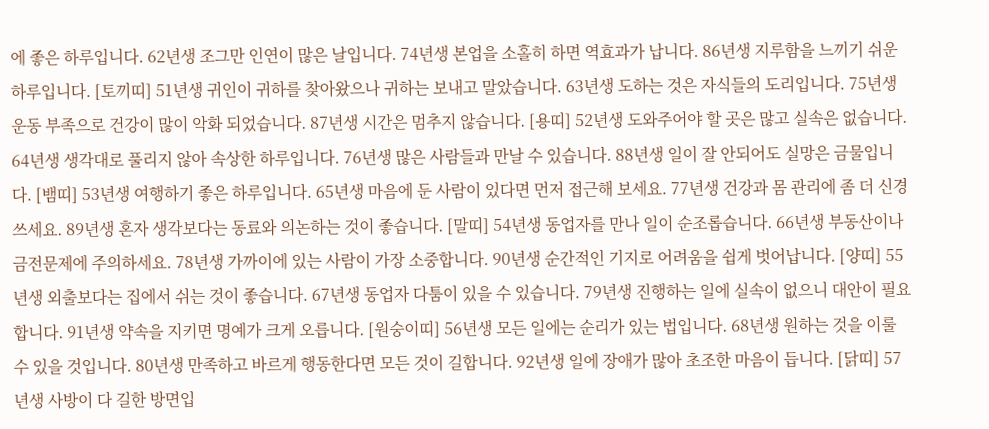에 좋은 하루입니다. 62년생 조그만 인연이 많은 날입니다. 74년생 본업을 소홀히 하면 역효과가 납니다. 86년생 지루함을 느끼기 쉬운 하루입니다. [토끼띠] 51년생 귀인이 귀하를 찾아왔으나 귀하는 보내고 말았습니다. 63년생 도하는 것은 자식들의 도리입니다. 75년생 운동 부족으로 건강이 많이 악화 되었습니다. 87년생 시간은 멈추지 않습니다. [용띠] 52년생 도와주어야 할 곳은 많고 실속은 없습니다. 64년생 생각대로 풀리지 않아 속상한 하루입니다. 76년생 많은 사람들과 만날 수 있습니다. 88년생 일이 잘 안되어도 실망은 금물입니다. [뱀띠] 53년생 여행하기 좋은 하루입니다. 65년생 마음에 둔 사람이 있다면 먼저 접근해 보세요. 77년생 건강과 몸 관리에 좀 더 신경 쓰세요. 89년생 혼자 생각보다는 동료와 의논하는 것이 좋습니다. [말띠] 54년생 동업자를 만나 일이 순조롭습니다. 66년생 부동산이나 금전문제에 주의하세요. 78년생 가까이에 있는 사람이 가장 소중합니다. 90년생 순간적인 기지로 어려움을 쉽게 벗어납니다. [양띠] 55년생 외출보다는 집에서 쉬는 것이 좋습니다. 67년생 동업자 다툼이 있을 수 있습니다. 79년생 진행하는 일에 실속이 없으니 대안이 필요합니다. 91년생 약속을 지키면 명예가 크게 오릅니다. [원숭이띠] 56년생 모든 일에는 순리가 있는 법입니다. 68년생 원하는 것을 이룰 수 있을 것입니다. 80년생 만족하고 바르게 행동한다면 모든 것이 길합니다. 92년생 일에 장애가 많아 초조한 마음이 듭니다. [닭띠] 57년생 사방이 다 길한 방면입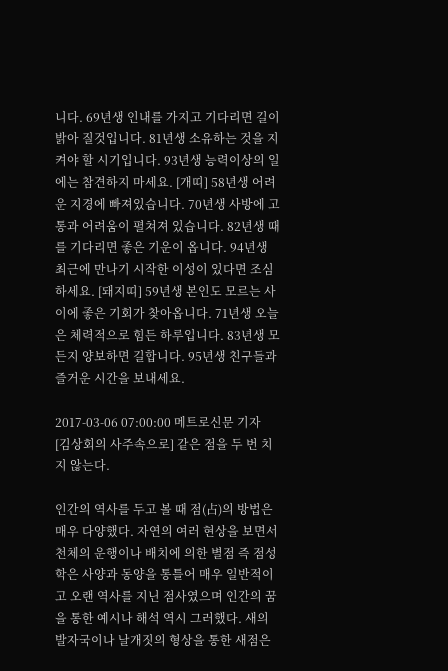니다. 69년생 인내를 가지고 기다리면 길이 밝아 질것입니다. 81년생 소유하는 것을 지켜야 할 시기입니다. 93년생 능력이상의 일에는 참견하지 마세요. [개띠] 58년생 어려운 지경에 빠져있습니다. 70년생 사방에 고통과 어려움이 펼쳐져 있습니다. 82년생 때를 기다리면 좋은 기운이 옵니다. 94년생 최근에 만나기 시작한 이성이 있다면 조심하세요. [돼지띠] 59년생 본인도 모르는 사이에 좋은 기회가 찾아옵니다. 71년생 오늘은 체력적으로 힘든 하루입니다. 83년생 모든지 양보하면 길합니다. 95년생 친구들과 즐거운 시간을 보내세요.

2017-03-06 07:00:00 메트로신문 기자
[김상회의 사주속으로] 같은 점을 두 번 치지 않는다.

인간의 역사를 두고 볼 때 점(占)의 방법은 매우 다양했다. 자연의 여러 현상을 보면서 천체의 운행이나 배치에 의한 별점 즉 점성학은 사양과 동양을 통틀어 매우 일반적이고 오랜 역사를 지닌 점사였으며 인간의 꿈을 통한 예시나 해석 역시 그러했다. 새의 발자국이나 날개짓의 형상을 통한 새점은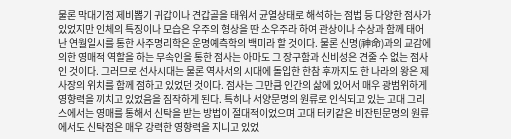물론 막대기점 제비뽑기 귀갑이나 견갑골을 태워서 균열상태로 해석하는 점법 등 다양한 점사가 있었지만 인체의 특징이나 모습은 우주의 형상을 딴 소우주라 하여 관상이나 수상과 함께 태어난 연월일시를 통한 사주명리학은 운명예측학의 백미라 할 것이다. 물론 신명(神命)과의 교감에 의한 영매적 역할을 하는 무속인을 통한 점사는 아마도 그 장구함과 신비성은 견줄 수 없는 점사인 것이다. 그러므로 선사시대는 물론 역사서의 시대에 돌입한 한참 후까지도 한 나라의 왕은 제사장의 위치를 함께 점하고 있었던 것이다. 점사는 그만큼 인간의 삶에 있어서 매우 광범위하게 영향력을 끼치고 있었음을 짐작하게 된다. 특히나 서양문명의 원류로 인식되고 있는 고대 그리스에서는 영매를 통해서 신탁을 받는 방법이 절대적이었으며 고대 터키같은 비잔틴문명의 원류에서도 신탁점은 매우 강력한 영향력을 지니고 있었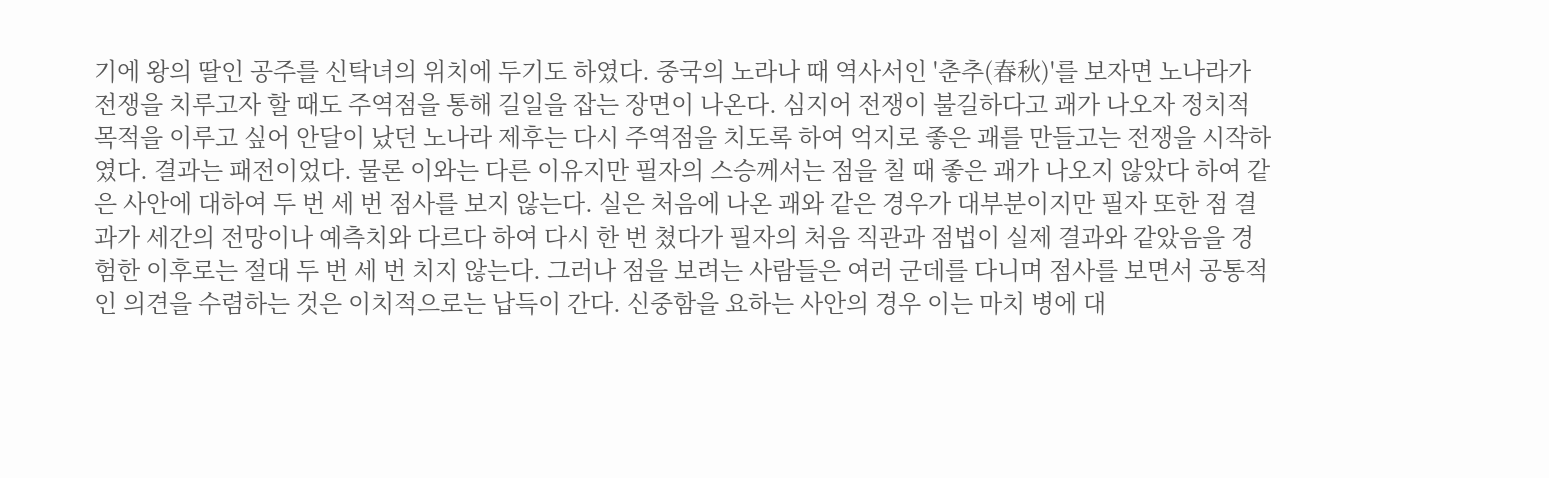기에 왕의 딸인 공주를 신탁녀의 위치에 두기도 하였다. 중국의 노라나 때 역사서인 '춘추(春秋)'를 보자면 노나라가 전쟁을 치루고자 할 때도 주역점을 통해 길일을 잡는 장면이 나온다. 심지어 전쟁이 불길하다고 괘가 나오자 정치적 목적을 이루고 싶어 안달이 났던 노나라 제후는 다시 주역점을 치도록 하여 억지로 좋은 괘를 만들고는 전쟁을 시작하였다. 결과는 패전이었다. 물론 이와는 다른 이유지만 필자의 스승께서는 점을 칠 때 좋은 괘가 나오지 않았다 하여 같은 사안에 대하여 두 번 세 번 점사를 보지 않는다. 실은 처음에 나온 괘와 같은 경우가 대부분이지만 필자 또한 점 결과가 세간의 전망이나 예측치와 다르다 하여 다시 한 번 쳤다가 필자의 처음 직관과 점법이 실제 결과와 같았음을 경험한 이후로는 절대 두 번 세 번 치지 않는다. 그러나 점을 보려는 사람들은 여러 군데를 다니며 점사를 보면서 공통적인 의견을 수렴하는 것은 이치적으로는 납득이 간다. 신중함을 요하는 사안의 경우 이는 마치 병에 대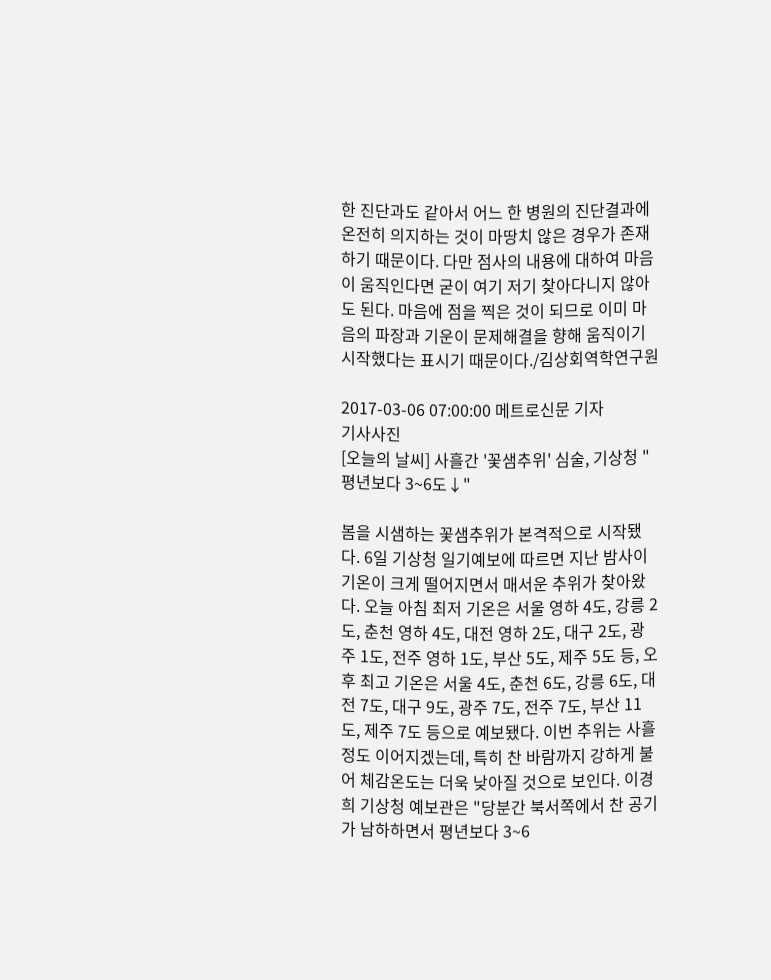한 진단과도 같아서 어느 한 병원의 진단결과에 온전히 의지하는 것이 마땅치 않은 경우가 존재하기 때문이다. 다만 점사의 내용에 대하여 마음이 움직인다면 굳이 여기 저기 찾아다니지 않아도 된다. 마음에 점을 찍은 것이 되므로 이미 마음의 파장과 기운이 문제해결을 향해 움직이기 시작했다는 표시기 때문이다./김상회역학연구원

2017-03-06 07:00:00 메트로신문 기자
기사사진
[오늘의 날씨] 사흘간 '꽃샘추위' 심술, 기상청 "평년보다 3~6도↓"

봄을 시샘하는 꽃샘추위가 본격적으로 시작됐다. 6일 기상청 일기예보에 따르면 지난 밤사이 기온이 크게 떨어지면서 매서운 추위가 찾아왔다. 오늘 아침 최저 기온은 서울 영하 4도, 강릉 2도, 춘천 영하 4도, 대전 영하 2도, 대구 2도, 광주 1도, 전주 영하 1도, 부산 5도, 제주 5도 등, 오후 최고 기온은 서울 4도, 춘천 6도, 강릉 6도, 대전 7도, 대구 9도, 광주 7도, 전주 7도, 부산 11도, 제주 7도 등으로 예보됐다. 이번 추위는 사흘 정도 이어지겠는데, 특히 찬 바람까지 강하게 불어 체감온도는 더욱 낮아질 것으로 보인다. 이경희 기상청 예보관은 "당분간 북서쪽에서 찬 공기가 남하하면서 평년보다 3~6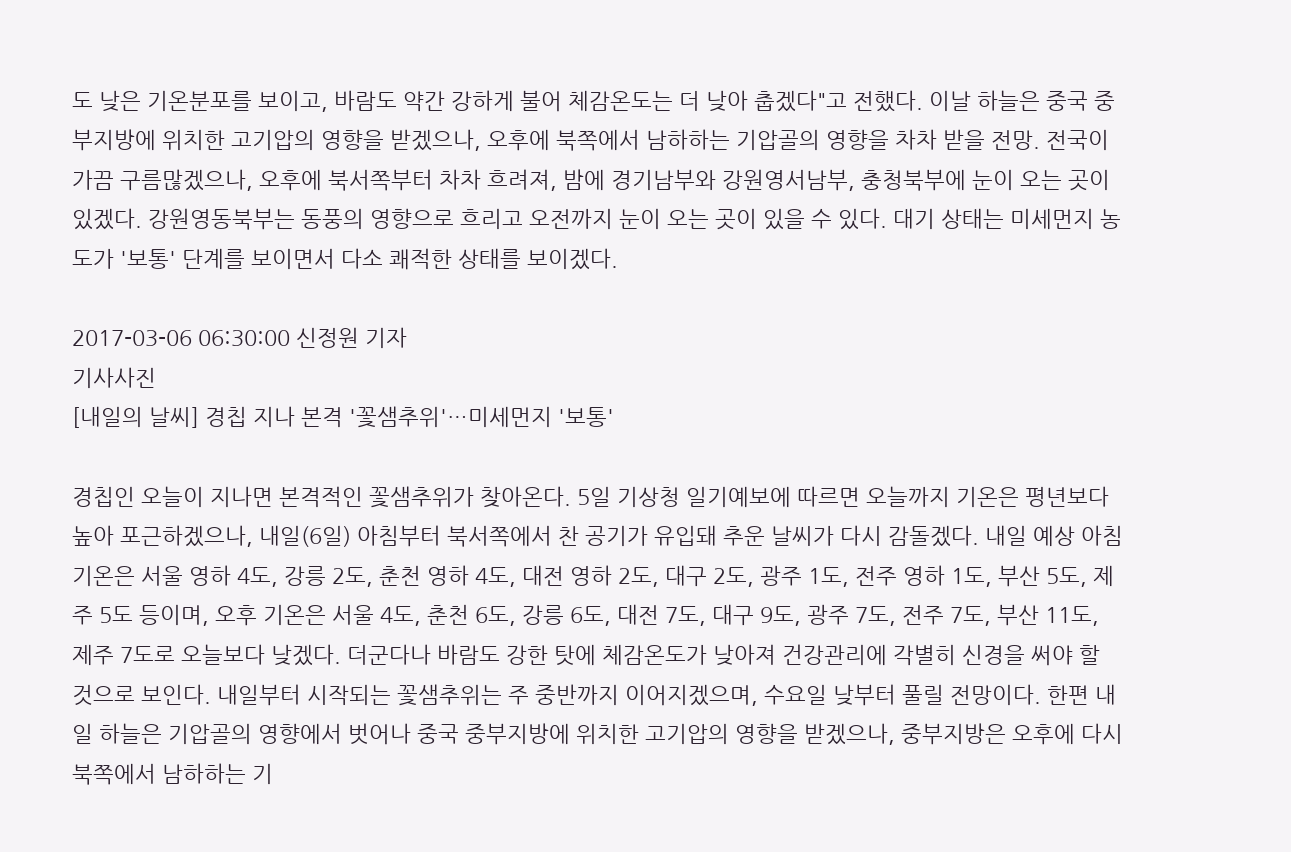도 낮은 기온분포를 보이고, 바람도 약간 강하게 불어 체감온도는 더 낮아 춥겠다"고 전했다. 이날 하늘은 중국 중부지방에 위치한 고기압의 영향을 받겠으나, 오후에 북쪽에서 남하하는 기압골의 영향을 차차 받을 전망. 전국이 가끔 구름많겠으나, 오후에 북서쪽부터 차차 흐려져, 밤에 경기남부와 강원영서남부, 충청북부에 눈이 오는 곳이 있겠다. 강원영동북부는 동풍의 영향으로 흐리고 오전까지 눈이 오는 곳이 있을 수 있다. 대기 상태는 미세먼지 농도가 '보통' 단계를 보이면서 다소 쾌적한 상태를 보이겠다.

2017-03-06 06:30:00 신정원 기자
기사사진
[내일의 날씨] 경칩 지나 본격 '꽃샘추위'…미세먼지 '보통'

경칩인 오늘이 지나면 본격적인 꽃샘추위가 찾아온다. 5일 기상청 일기예보에 따르면 오늘까지 기온은 평년보다 높아 포근하겠으나, 내일(6일) 아침부터 북서쪽에서 찬 공기가 유입돼 추운 날씨가 다시 감돌겠다. 내일 예상 아침 기온은 서울 영하 4도, 강릉 2도, 춘천 영하 4도, 대전 영하 2도, 대구 2도, 광주 1도, 전주 영하 1도, 부산 5도, 제주 5도 등이며, 오후 기온은 서울 4도, 춘천 6도, 강릉 6도, 대전 7도, 대구 9도, 광주 7도, 전주 7도, 부산 11도, 제주 7도로 오늘보다 낮겠다. 더군다나 바람도 강한 탓에 체감온도가 낮아져 건강관리에 각별히 신경을 써야 할 것으로 보인다. 내일부터 시작되는 꽃샘추위는 주 중반까지 이어지겠으며, 수요일 낮부터 풀릴 전망이다. 한편 내일 하늘은 기압골의 영향에서 벗어나 중국 중부지방에 위치한 고기압의 영향을 받겠으나, 중부지방은 오후에 다시 북쪽에서 남하하는 기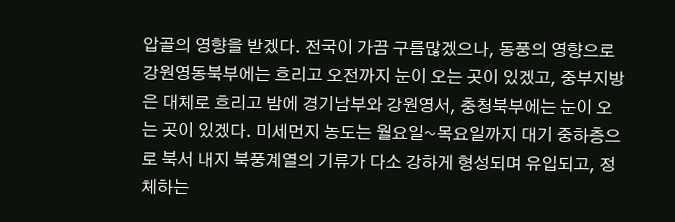압골의 영향을 받겠다. 전국이 가끔 구름많겠으나, 동풍의 영향으로 강원영동북부에는 흐리고 오전까지 눈이 오는 곳이 있겠고, 중부지방은 대체로 흐리고 밤에 경기남부와 강원영서, 충청북부에는 눈이 오는 곳이 있겠다. 미세먼지 농도는 월요일~목요일까지 대기 중하층으로 북서 내지 북풍계열의 기류가 다소 강하게 형성되며 유입되고, 정체하는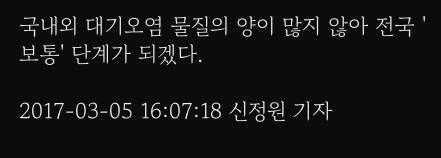국내외 대기오염 물질의 양이 많지 않아 전국 '보통' 단계가 되겠다.

2017-03-05 16:07:18 신정원 기자